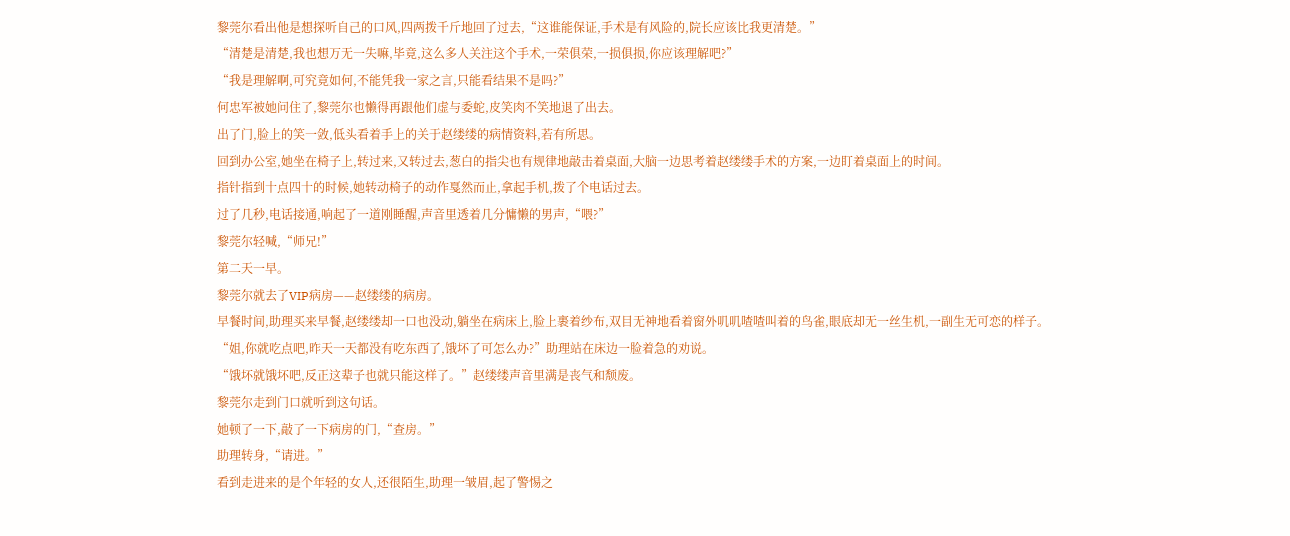黎莞尔看出他是想探听自己的口风,四两拨千斤地回了过去,“这谁能保证,手术是有风险的,院长应该比我更清楚。”
“清楚是清楚,我也想万无一失嘛,毕竟,这么多人关注这个手术,一荣俱荣,一损俱损,你应该理解吧?”
“我是理解啊,可究竟如何,不能凭我一家之言,只能看结果不是吗?”
何忠军被她问住了,黎莞尔也懒得再跟他们虚与委蛇,皮笑肉不笑地退了出去。
出了门,脸上的笑一敛,低头看着手上的关于赵缕缕的病情资料,若有所思。
回到办公室,她坐在椅子上,转过来,又转过去,葱白的指尖也有规律地敲击着桌面,大脑一边思考着赵缕缕手术的方案,一边盯着桌面上的时间。
指针指到十点四十的时候,她转动椅子的动作戛然而止,拿起手机,拨了个电话过去。
过了几秒,电话接通,响起了一道刚睡醒,声音里透着几分慵懒的男声,“喂?”
黎莞尔轻喊,“师兄!”
第二天一早。
黎莞尔就去了VIP病房——赵缕缕的病房。
早餐时间,助理买来早餐,赵缕缕却一口也没动,躺坐在病床上,脸上裹着纱布,双目无神地看着窗外叽叽喳喳叫着的鸟雀,眼底却无一丝生机,一副生无可恋的样子。
“姐,你就吃点吧,昨天一天都没有吃东西了,饿坏了可怎么办?”助理站在床边一脸着急的劝说。
“饿坏就饿坏吧,反正这辈子也就只能这样了。”赵缕缕声音里满是丧气和颓废。
黎莞尔走到门口就听到这句话。
她顿了一下,敲了一下病房的门,“查房。”
助理转身,“请进。”
看到走进来的是个年轻的女人,还很陌生,助理一皱眉,起了警惕之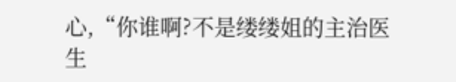心,“你谁啊?不是缕缕姐的主治医生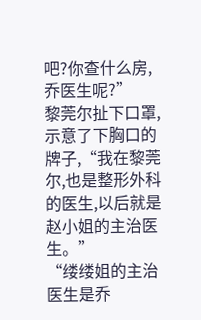吧?你查什么房,乔医生呢?”
黎莞尔扯下口罩,示意了下胸口的牌子,“我在黎莞尔,也是整形外科的医生,以后就是赵小姐的主治医生。”
“缕缕姐的主治医生是乔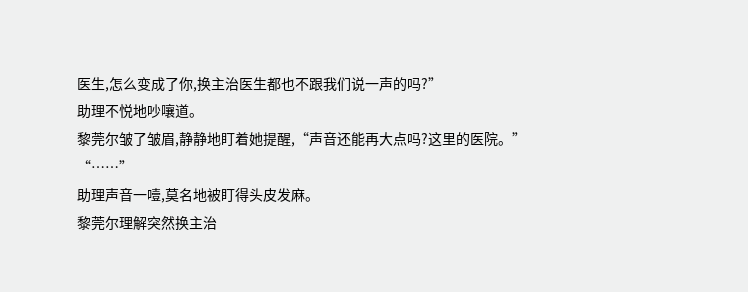医生,怎么变成了你,换主治医生都也不跟我们说一声的吗?”
助理不悦地吵嚷道。
黎莞尔皱了皱眉,静静地盯着她提醒,“声音还能再大点吗?这里的医院。”
“……”
助理声音一噎,莫名地被盯得头皮发麻。
黎莞尔理解突然换主治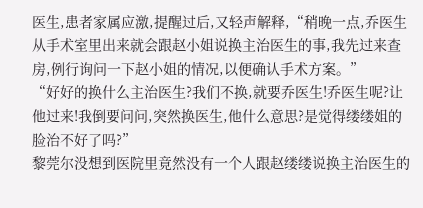医生,患者家属应激,提醒过后,又轻声解释,“稍晚一点,乔医生从手术室里出来就会跟赵小姐说换主治医生的事,我先过来查房,例行询问一下赵小姐的情况,以便确认手术方案。”
“好好的换什么主治医生?我们不换,就要乔医生!乔医生呢?让他过来!我倒要问问,突然换医生,他什么意思?是觉得缕缕姐的脸治不好了吗?”
黎莞尔没想到医院里竟然没有一个人跟赵缕缕说换主治医生的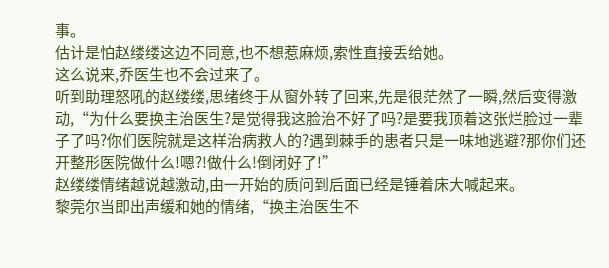事。
估计是怕赵缕缕这边不同意,也不想惹麻烦,索性直接丢给她。
这么说来,乔医生也不会过来了。
听到助理怒吼的赵缕缕,思绪终于从窗外转了回来,先是很茫然了一瞬,然后变得激动,“为什么要换主治医生?是觉得我这脸治不好了吗?是要我顶着这张烂脸过一辈子了吗?你们医院就是这样治病救人的?遇到棘手的患者只是一味地逃避?那你们还开整形医院做什么!嗯?!做什么!倒闭好了!”
赵缕缕情绪越说越激动,由一开始的质问到后面已经是锤着床大喊起来。
黎莞尔当即出声缓和她的情绪,“换主治医生不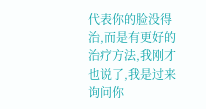代表你的脸没得治,而是有更好的治疗方法,我刚才也说了,我是过来询问你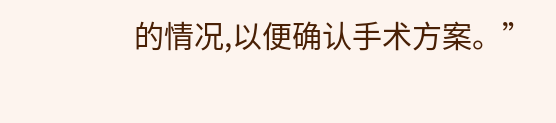的情况,以便确认手术方案。”